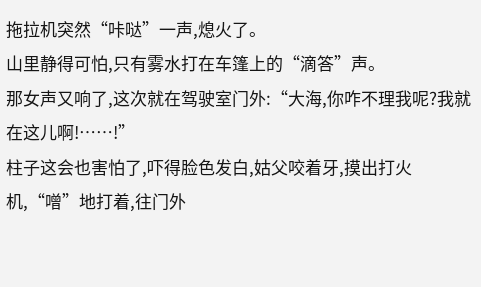拖拉机突然“咔哒”一声,熄火了。
山里静得可怕,只有雾水打在车篷上的“滴答”声。
那女声又响了,这次就在驾驶室门外:“大海,你咋不理我呢?我就在这儿啊!……!”
柱子这会也害怕了,吓得脸色发白,姑父咬着牙,摸出打火机,“噌”地打着,往门外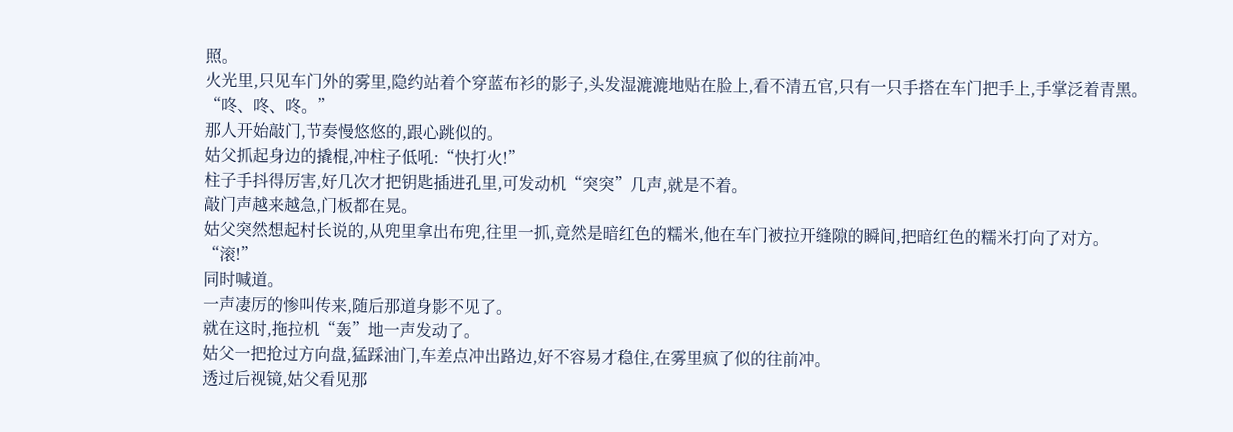照。
火光里,只见车门外的雾里,隐约站着个穿蓝布衫的影子,头发湿漉漉地贴在脸上,看不清五官,只有一只手搭在车门把手上,手掌泛着青黑。
“咚、咚、咚。”
那人开始敲门,节奏慢悠悠的,跟心跳似的。
姑父抓起身边的撬棍,冲柱子低吼:“快打火!”
柱子手抖得厉害,好几次才把钥匙插进孔里,可发动机“突突”几声,就是不着。
敲门声越来越急,门板都在晃。
姑父突然想起村长说的,从兜里拿出布兜,往里一抓,竟然是暗红色的糯米,他在车门被拉开缝隙的瞬间,把暗红色的糯米打向了对方。
“滚!”
同时喊道。
一声凄厉的惨叫传来,随后那道身影不见了。
就在这时,拖拉机“轰”地一声发动了。
姑父一把抢过方向盘,猛踩油门,车差点冲出路边,好不容易才稳住,在雾里疯了似的往前冲。
透过后视镜,姑父看见那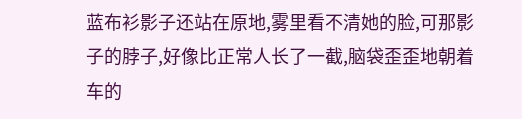蓝布衫影子还站在原地,雾里看不清她的脸,可那影子的脖子,好像比正常人长了一截,脑袋歪歪地朝着车的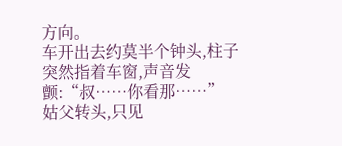方向。
车开出去约莫半个钟头,柱子突然指着车窗,声音发颤:“叔……你看那……”
姑父转头,只见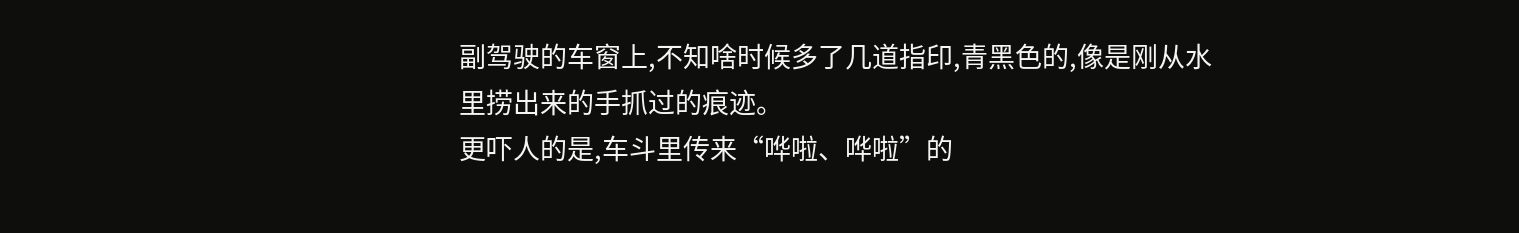副驾驶的车窗上,不知啥时候多了几道指印,青黑色的,像是刚从水里捞出来的手抓过的痕迹。
更吓人的是,车斗里传来“哗啦、哗啦”的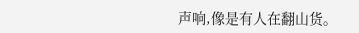声响,像是有人在翻山货。